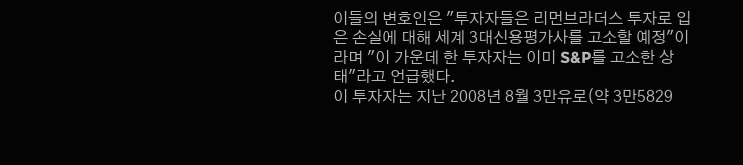이들의 변호인은 "투자자들은 리먼브라더스 투자로 입은 손실에 대해 세계 3대신용평가사를 고소할 예정"이라며 "이 가운데 한 투자자는 이미 S&P를 고소한 상태"라고 언급했다.
이 투자자는 지난 2008년 8월 3만유로(약 3만5829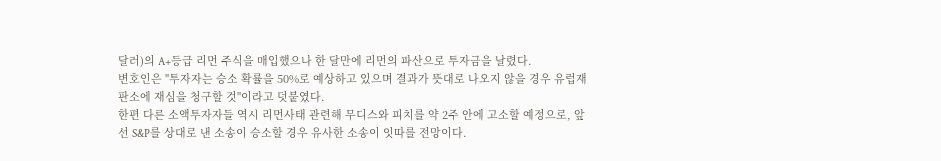달러)의 A+등급 리먼 주식을 매입했으나 한 달만에 리먼의 파산으로 투자금을 날렸다.
변호인은 "투자자는 승소 확률을 50%로 예상하고 있으며 결과가 뜻대로 나오지 않을 경우 유럽재판소에 재심을 청구할 것"이라고 덧붙였다.
한편 다른 소액투자자들 역시 리먼사태 관련해 무디스와 피치를 약 2주 안에 고소할 예정으로, 앞선 S&P를 상대로 낸 소송이 승소할 경우 유사한 소송이 잇따를 전망이다.